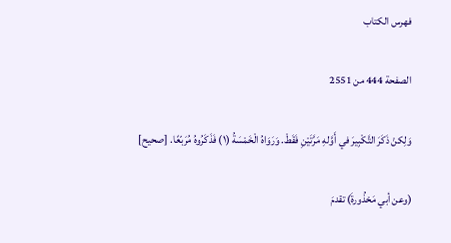فهرس الكتاب

الصفحة 444 من 2551

وَلِكنْ ذَكَرَ التَّكْبِيرَ في أَوَّلهِ مَرَّتَيْنِ فَقَطْ. وَرَوَاهُ الْخَمْسَةُ (١) فَذَكَرُوهُ مُرَبّعًا. [صحيح]

(وعن أبي مَحْذُورةَ) تقدمَ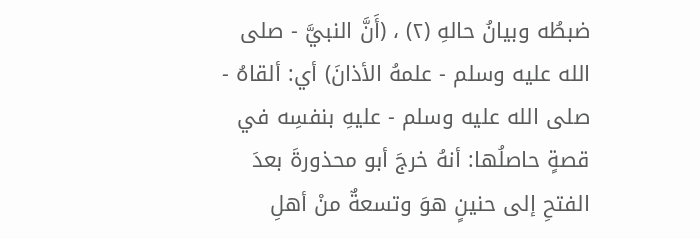ضبطُه وبيانُ حالهِ (٢) ، (أَنَّ النبيَّ - صلى الله عليه وسلم - علمهُ الأذانَ) أي: ألقاهُ - صلى الله عليه وسلم - عليهِ بنفسِه في قصةٍ حاصلُها: أنهُ خرجَ أبو محذورةَ بعدَ الفتحِ إلى حنينٍ هوَ وتسعةٌ منْ أهلِ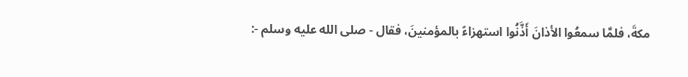مكةَ، فلمَّا سمعُوا الأذانَ أَذَّنُوا استهزاءً بالمؤمنينَ، فقال - صلى الله عليه وسلم -: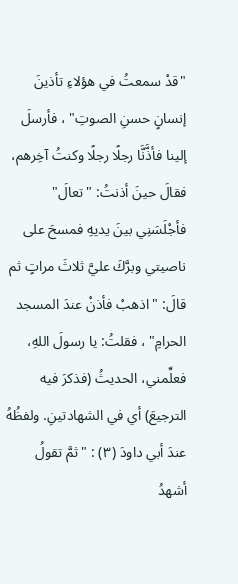"قدْ سمعتُ في هؤلاءِ تأذينَ إنسانٍ حسنِ الصوتِ" ، فأرسلَ إلينا فأذَّنَّا رجلًا رجلًا وكنتُ آخِرهم، فقالَ حينَ أذنتُ: "تعالَ" فأجْلَسَنِي بينَ يديهِ فمسحَ على ناصيتي وبرَّكَ عليَّ ثلاثَ مراتٍ ثم قالَ: "اذهبْ فأذنْ عندَ المسجد الحرامِ" ، فقلتُ: يا رسولَ اللهِ، فعلِّمني، الحديثُ (فذكرَ فيه الترجيعَ) أي في الشهادتينِ. ولفظُهُ عندَ أبي داودَ (٣) : "ثمَّ تقولُ أشهدُ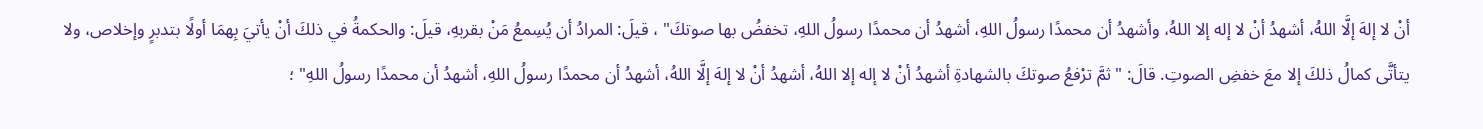أنْ لا إلهَ إلَّا اللهُ، أشهدُ أنْ لا إله إلا اللهُ، وأشهدُ أن محمدًا رسولُ اللهِ، أشهدُ أن محمدًا رسولُ اللهِ، تخفضُ بها صوتكَ" ، قيلَ: المرادُ أن يُسِمعُ مَنْ بقربهِ، قيلَ: والحكمةُ في ذلكَ أنْ يأتيَ بِهمَا أولًا بتدبرٍ وإخلاص، ولا يتأتَّى كمالُ ذلكَ إلا معَ خفضِ الصوتِ. قالَ: "ثمَّ ترْفعُ صوتكَ بالشهادةِ أشهدُ أنْ لا إله إلا اللهُ، أشهدُ أنْ لا إلهَ إلَّا اللهُ، أشهدُ أن محمدًا رسولُ اللهِ، أشهدُ أن محمدًا رسولُ اللهِ" ؛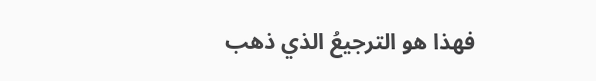فهذا هو الترجيعُ الذي ذهب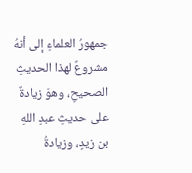جمهورُ العلماءِ إلى أنهُ مشروعٌ لهذا الحديثِ الصحيحِ، وهوَ زيادةٌ على حديثِ عبدِ اللهِ بن زيدٍ، وزيادةُ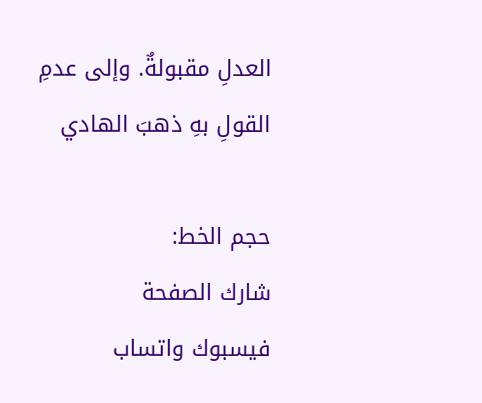العدلِ مقبولةٌ. وإلى عدمِ القولِ بهِ ذهبَ الهادي

حجم الخط:
شارك الصفحة
فيسبوك واتساب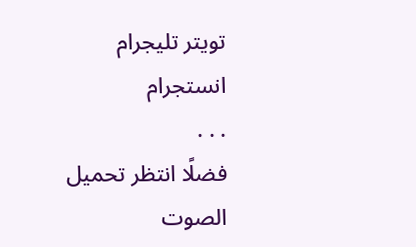تويتر تليجرام انستجرام
. . .
فضلًا انتظر تحميل الصوت